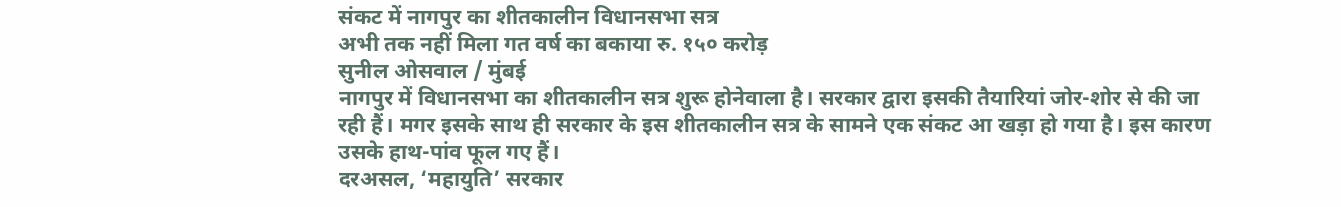संकट में नागपुर का शीतकालीन विधानसभा सत्र
अभी तक नहीं मिला गत वर्ष का बकाया रु. १५० करोड़
सुनील ओसवाल / मुंबई
नागपुर में विधानसभा का शीतकालीन सत्र शुरू होनेवाला है। सरकार द्वारा इसकी तैयारियां जोर-शोर से की जा रही हैं। मगर इसके साथ ही सरकार के इस शीतकालीन सत्र के सामने एक संकट आ खड़ा हो गया है। इस कारण उसके हाथ-पांव फूल गए हैं।
दरअसल, ‘महायुति’ सरकार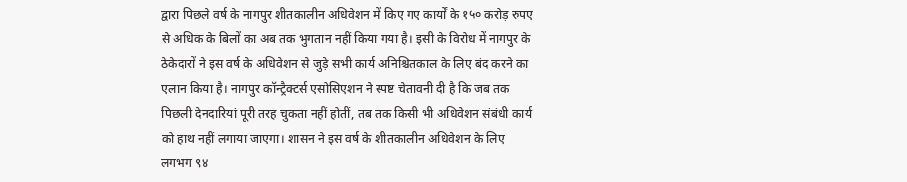द्वारा पिछले वर्ष के नागपुर शीतकालीन अधिवेशन में किए गए कार्यों के १५० करोड़ रुपए से अधिक के बिलों का अब तक भुगतान नहीं किया गया है। इसी के विरोध में नागपुर के ठेकेदारों ने इस वर्ष के अधिवेशन से जुड़े सभी कार्य अनिश्चितकाल के लिए बंद करने का एलान किया है। नागपुर कॉन्ट्रैक्टर्स एसोसिएशन ने स्पष्ट चेतावनी दी है कि जब तक पिछली देनदारियां पूरी तरह चुकता नहीं होतीं, तब तक किसी भी अधिवेशन संबंधी कार्य को हाथ नहीं लगाया जाएगा। शासन ने इस वर्ष के शीतकालीन अधिवेशन के लिए लगभग ९४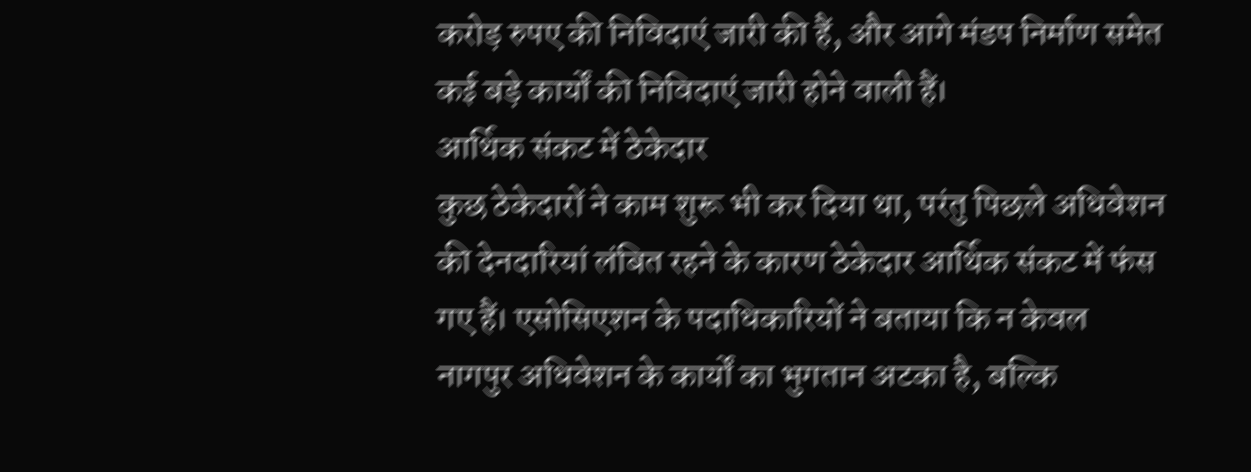करोड़ रुपए की निविदाएं जारी की हैं, और आगे मंडप निर्माण समेत कई बड़े कार्यों की निविदाएं जारी होने वाली हैं।
आर्थिक संकट में ठेकेदार
कुछ ठेकेदारों ने काम शुरू भी कर दिया था, परंतु पिछले अधिवेशन की देनदारियां लंबित रहने के कारण ठेकेदार आर्थिक संकट में फंस गए हैं। एसोसिएशन के पदाधिकारियों ने बताया कि न केवल नागपुर अधिवेशन के कार्यों का भुगतान अटका है, बल्कि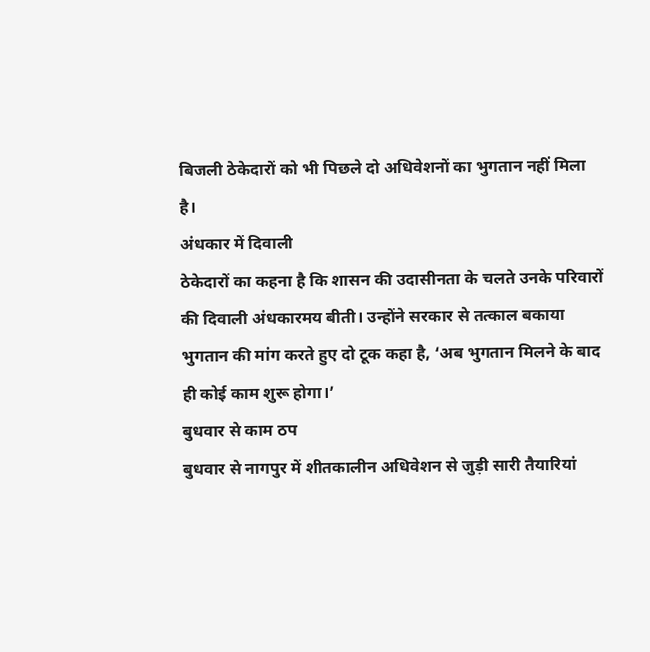बिजली ठेकेदारों को भी पिछले दो अधिवेशनों का भुगतान नहीं मिला है।
अंधकार में दिवाली
ठेकेदारों का कहना है कि शासन की उदासीनता के चलते उनके परिवारों की दिवाली अंधकारमय बीती। उन्होंने सरकार से तत्काल बकाया भुगतान की मांग करते हुए दो टूक कहा है, ‘अब भुगतान मिलने के बाद ही कोई काम शुरू होगा।’
बुधवार से काम ठप
बुधवार से नागपुर में शीतकालीन अधिवेशन से जुड़ी सारी तैयारियां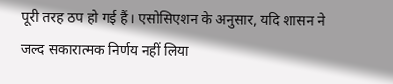पूरी तरह ठप हो गई हैं। एसोसिएशन के अनुसार, यदि शासन ने जल्द सकारात्मक निर्णय नहीं लिया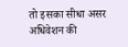तो इसका सीधा असर अधिवेशन की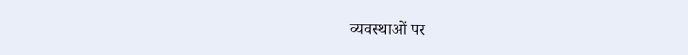व्यवस्थाओं पर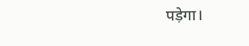पड़ेगा।